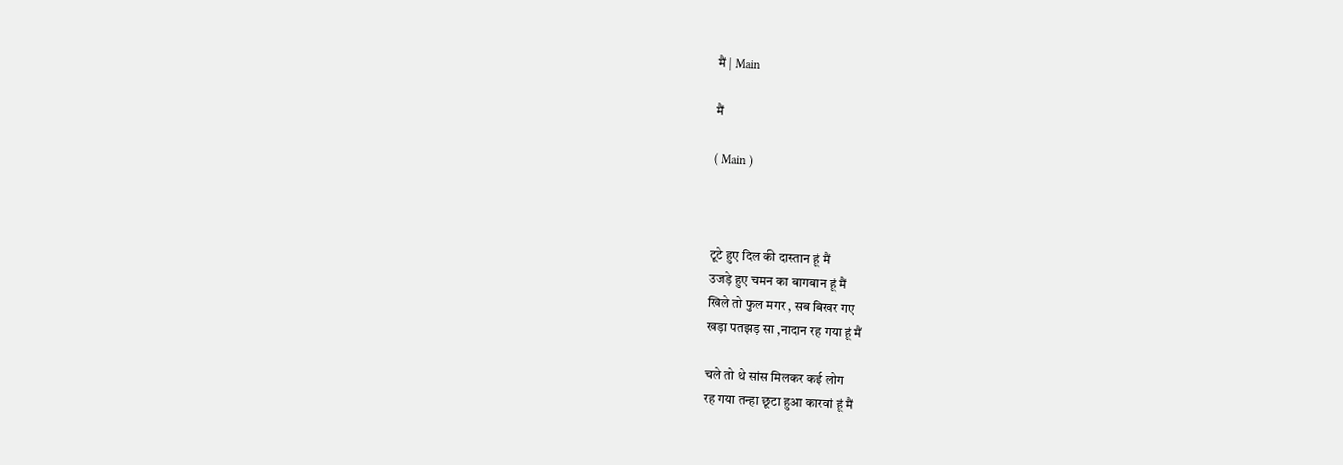मैं | Main

मैं

( Main )



टूटे हुए दिल की दास्तान हूं मैं
उजड़े हुए चमन का बागबान हूं मैं
खिले तो फुल मगर , सब बिखर गए
खड़ा पतझड़ सा ,नादान रह गया हूं मैं

चले तो थे सांस मिलकर कई लोग
रह गया तन्हा छूटा हुआ कारवां हूं मैं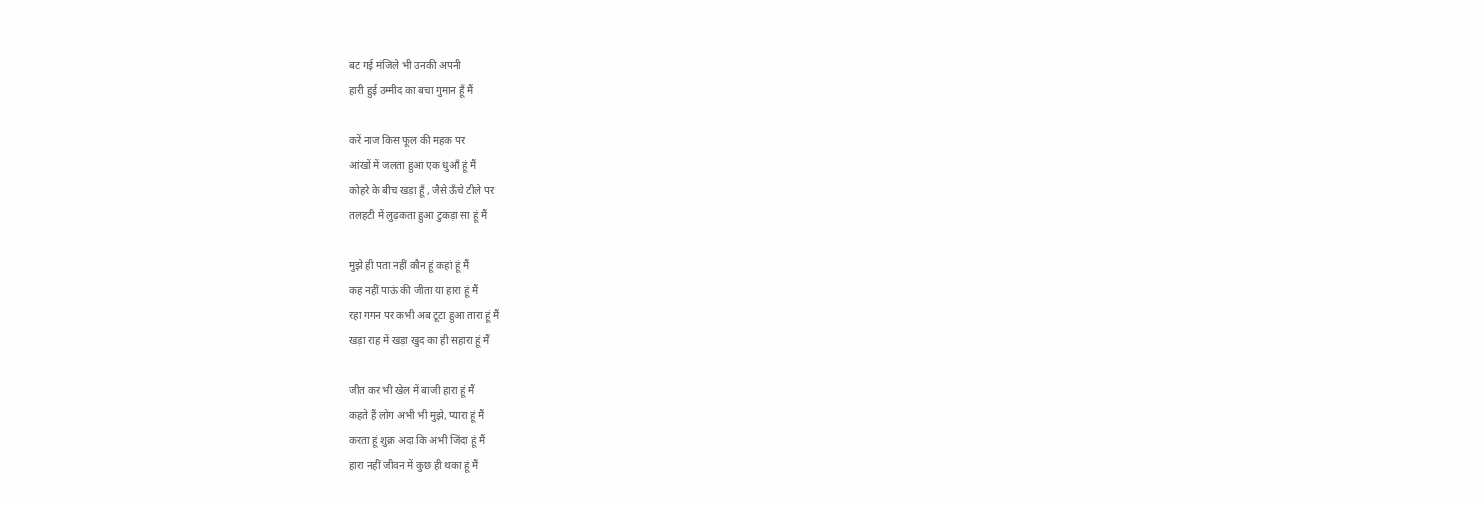बट गई मंजिले भी उनकी अपनी
हारी हुई उम्मीद का बचा गुमान हूँ मैं

करें नाज किस फूल की महक पर
आंखों में जलता हुआ एक धुआँ हूं मैं
कोहरे के बीच खड़ा हूँ , जैसे ऊँचे टीले पर
तलहटी में लुढ़कता हुआ टुकड़ा सा हूं मैं

मुझे ही पता नहीं कौन हूं कहां हूं मैं
कह नहीं पाऊं की जीता या हारा हूं मैं
रहा गगन पर कभी अब टूटा हुआ तारा हूं मैं
खड़ा राह में खड़ा खुद का ही सहारा हूं मैं

जीत कर भी खेल में बाजी हारा हूं मैं
कहते हैं लोग अभी भी मुझे, प्यारा हूं मैं
करता हूं शुक्र अदा कि अभी जिंदा हूं मैं
हारा नहीं जीवन में कुछ ही थका हूं मैं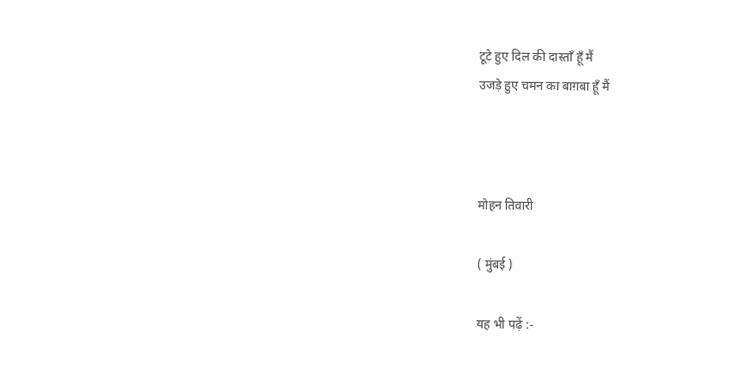टूटे हुए दिल की दास्ताँ हूँ मैं
उजड़े हुए चमन का बाग़बा हूँ मैं



मोहन तिवारी

( मुंबई )

यह भी पढ़ें :-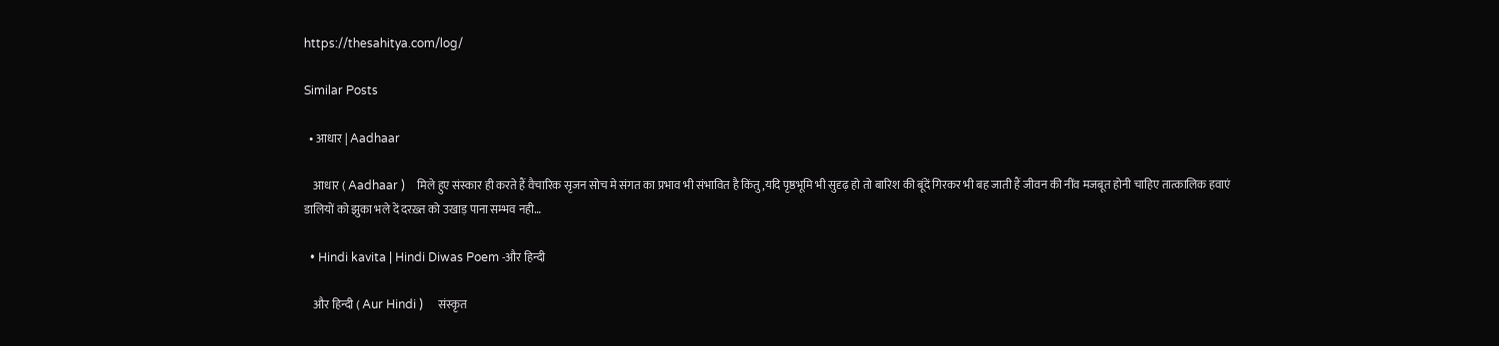https://thesahitya.com/log/

Similar Posts

  • आधार | Aadhaar

    आधार ( Aadhaar )    मिले हुए संस्कार ही करते हैं वैचारिक सृजन सोच मे संगत का प्रभाव भी संभावित है किंतु ,यदि पृष्ठभूमि भी सुदृढ़ हो तो बारिश की बूंदें गिरकर भी बह जाती हैं जीवन की नींव मजबूत होनी चाहिए तात्कालिक हवाएं डालियों को झुका भले दें दरख़्त को उखाड़ पाना सम्भव नही…

  • Hindi kavita | Hindi Diwas Poem -और हिन्दी

    और हिन्दी ( Aur Hindi )     संस्कृत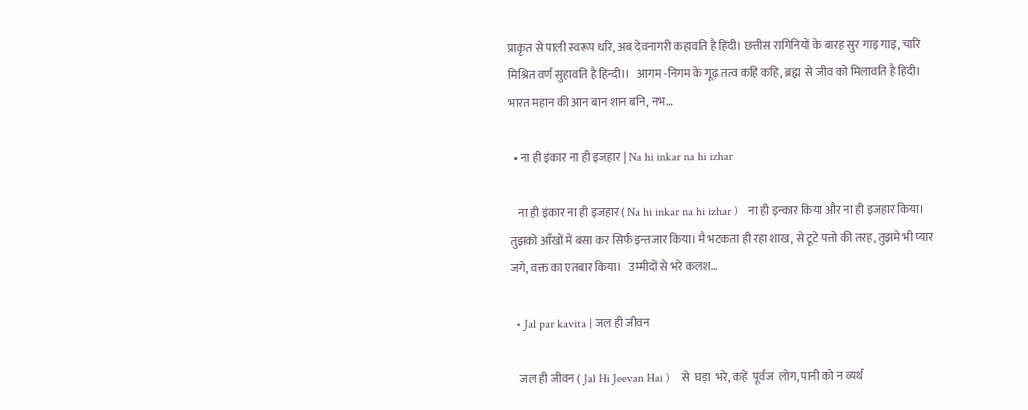प्राकृत से पाली स्वरूप धरि, अब देवनागरी कहावति है हिंदी। छत्तीस रागिनियों के बारह सुर गाइ गाइ, चारि मिश्रित वर्ण सुहावति है हिन्दी।।   आगम -निगम के गूढ़ तत्व कहि कहि, ब्रह्म  से जीव को मिलावति है हिंदी। भारत महान की आन बान शान बनि, नभ…

  • ना ही इंकार ना ही इजहार | Na hi inkar na hi izhar

    ना ही इंकार ना ही इजहार ( Na hi inkar na hi izhar )   ना ही इन्कार किया और ना ही इजहार किया। तुझको आँखों में बसा कर सिर्फ इन्तजार किया। मै भटकता ही रहा शाख, से टूटे पत्तो की तरह, तुझमे भी प्यार जगे, वक्त का एतबार किया।   उम्मीदों से भरे कलश…

  • Jal par kavita | जल ही जीवन

    जल ही जीवन ( Jal Hi Jeevan Hai )    से  घड़ा  भरे, कहें  पूर्वज  लोग, पानी को न व्यर्थ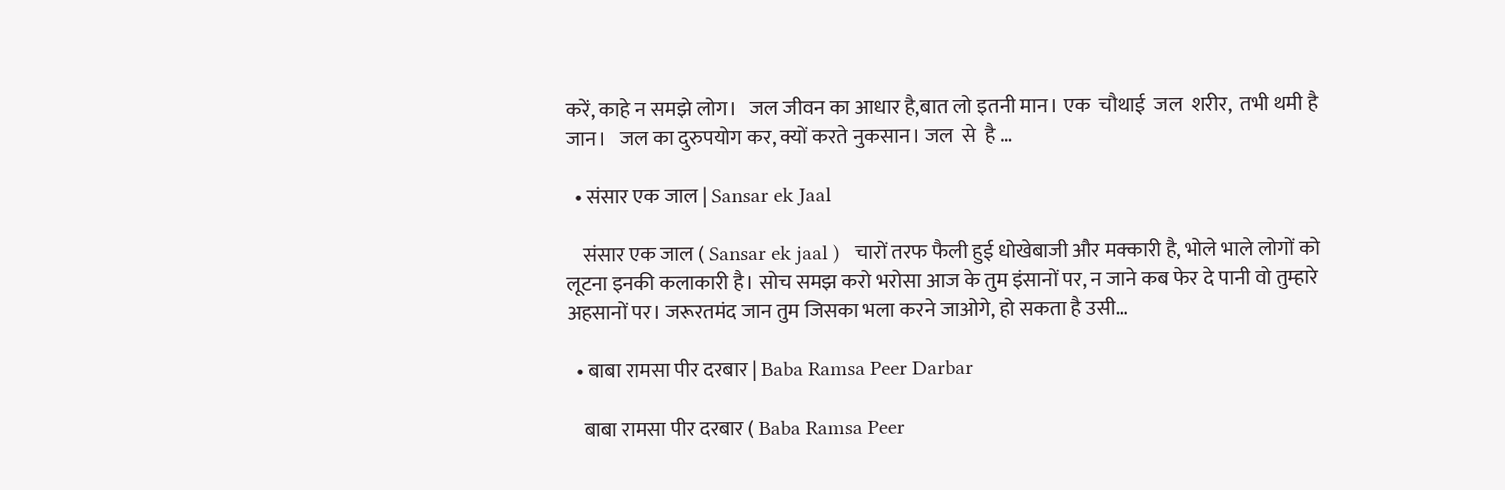करें, काहे न समझे लोग।   जल जीवन का आधार है,बात लो इतनी मान। एक  चौथाई  जल  शरीर,  तभी थमी है जान।   जल का दुरुपयोग कर, क्यों करते नुकसान। जल  से  है …

  • संसार एक जाल | Sansar ek Jaal

    संसार एक जाल ( Sansar ek jaal )   चारों तरफ फैली हुई धोखेबाजी और मक्कारी है, भोले भाले लोगों को लूटना इनकी कलाकारी है। सोच समझ करो भरोसा आज के तुम इंसानों पर, न जाने कब फेर दे पानी वो तुम्हारे अहसानों पर। जरूरतमंद जान तुम जिसका भला करने जाओगे, हो सकता है उसी…

  • बाबा रामसा पीर दरबार | Baba Ramsa Peer Darbar

    बाबा रामसा पीर दरबार ( Baba Ramsa Peer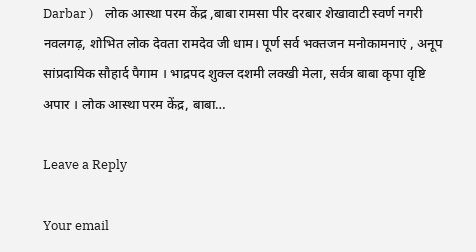Darbar )    लोक आस्था परम केंद्र ,बाबा रामसा पीर दरबार शेखावाटी स्वर्ण नगरी नवलगढ़, शोभित लोक देवता रामदेव जी धाम। पूर्ण सर्व भक्तजन मनोकामनाएं , अनूप सांप्रदायिक सौहार्द पैगाम । भाद्रपद शुक्ल दशमी लक्खी मेला, सर्वत्र बाबा कृपा वृष्टि अपार । लोक आस्था परम केंद्र, बाबा…

Leave a Reply

Your email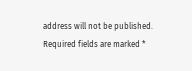address will not be published. Required fields are marked *